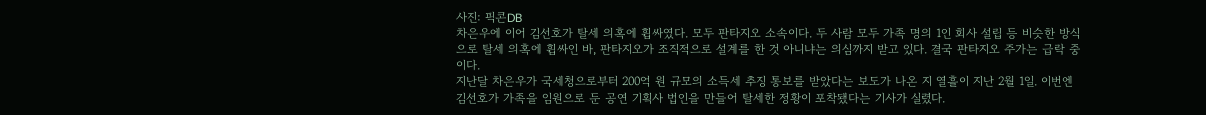사진: 픽콘DB
차은우에 이어 김선호가 탈세 의혹에 휩싸였다. 모두 판타지오 소속이다. 두 사람 모두 가족 명의 1인 회사 설립 등 비슷한 방식으로 탈세 의혹에 휩싸인 바, 판타지오가 조직적으로 설계를 한 것 아니냐는 의심까지 받고 있다. 결국 판타지오 주가는 급락 중이다.
지난달 차은우가 국세청으로부터 200억 원 규모의 소득세 추징 통보를 받았다는 보도가 나온 지 열흘이 지난 2월 1일. 이번엔 김선호가 가족을 임원으로 둔 공연 기획사 법인을 만들어 탈세한 정황이 포착됐다는 기사가 실렸다.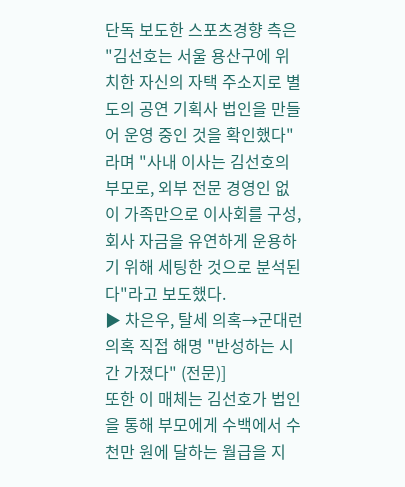단독 보도한 스포츠경향 측은 "김선호는 서울 용산구에 위치한 자신의 자택 주소지로 별도의 공연 기획사 법인을 만들어 운영 중인 것을 확인했다"라며 "사내 이사는 김선호의 부모로, 외부 전문 경영인 없이 가족만으로 이사회를 구성, 회사 자금을 유연하게 운용하기 위해 세팅한 것으로 분석된다"라고 보도했다.
▶ 차은우, 탈세 의혹→군대런 의혹 직접 해명 "반성하는 시간 가졌다" (전문)]
또한 이 매체는 김선호가 법인을 통해 부모에게 수백에서 수천만 원에 달하는 월급을 지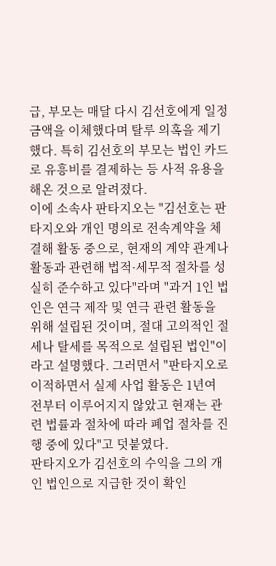급, 부모는 매달 다시 김선호에게 일정 금액을 이체했다며 탈루 의혹을 제기했다. 특히 김선호의 부모는 법인 카드로 유흥비를 결제하는 등 사적 유용을 해온 것으로 알려졌다.
이에 소속사 판타지오는 "김선호는 판타지오와 개인 명의로 전속계약을 체결해 활동 중으로, 현재의 계약 관계나 활동과 관련해 법적·세무적 절차를 성실히 준수하고 있다"라며 "과거 1인 법인은 연극 제작 및 연극 관련 활동을 위해 설립된 것이며, 절대 고의적인 절세나 탈세를 목적으로 설립된 법인"이라고 설명했다. 그러면서 "판타지오로 이적하면서 실제 사업 활동은 1년여 전부터 이루어지지 않았고 현재는 관련 법률과 절차에 따라 폐업 절차를 진행 중에 있다"고 덧붙였다.
판타지오가 김선호의 수익을 그의 개인 법인으로 지급한 것이 확인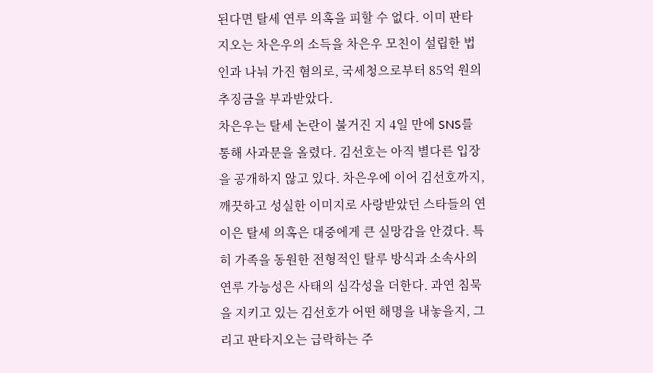된다면 탈세 연루 의혹을 피할 수 없다. 이미 판타지오는 차은우의 소득을 차은우 모친이 설립한 법인과 나눠 가진 혐의로, 국세청으로부터 85억 원의 추징금을 부과받았다.
차은우는 탈세 논란이 불거진 지 4일 만에 SNS를 통해 사과문을 올렸다. 김선호는 아직 별다른 입장을 공개하지 않고 있다. 차은우에 이어 김선호까지, 깨끗하고 성실한 이미지로 사랑받았던 스타들의 연이은 탈세 의혹은 대중에게 큰 실망감을 안겼다. 특히 가족을 동원한 전형적인 탈루 방식과 소속사의 연루 가능성은 사태의 심각성을 더한다. 과연 침묵을 지키고 있는 김선호가 어떤 해명을 내놓을지, 그리고 판타지오는 급락하는 주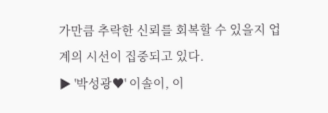가만큼 추락한 신뢰를 회복할 수 있을지 업계의 시선이 집중되고 있다.
▶ '박성광♥' 이솔이, 이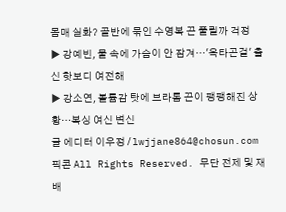몸매 실화? 골반에 묶인 수영복 끈 풀릴까 걱정
▶ 강예빈, 물 속에 가슴이 안 잠겨…'옥타곤걸' 출신 핫보디 여전해
▶ 강소연, 볼륨감 탓에 브라톱 끈이 팽팽해진 상황…복싱 여신 변신
글 에디터 이우정 / lwjjane864@chosun.com
픽콘 All Rights Reserved. 무단 전제 및 재배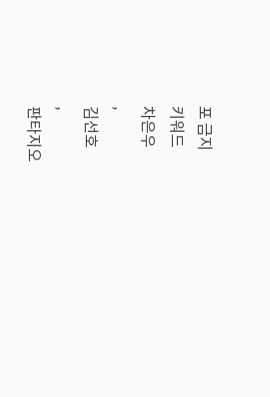포 금지
키워드
차은우
,
김선호
,
판타지오